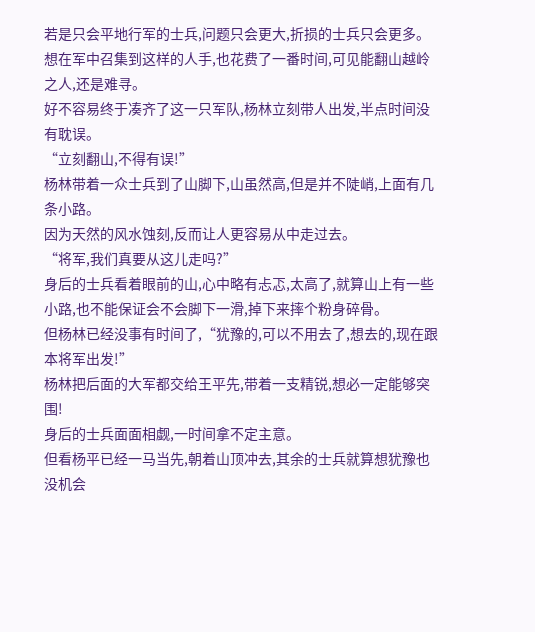若是只会平地行军的士兵,问题只会更大,折损的士兵只会更多。
想在军中召集到这样的人手,也花费了一番时间,可见能翻山越岭之人,还是难寻。
好不容易终于凑齐了这一只军队,杨林立刻带人出发,半点时间没有耽误。
“立刻翻山,不得有误!”
杨林带着一众士兵到了山脚下,山虽然高,但是并不陡峭,上面有几条小路。
因为天然的风水蚀刻,反而让人更容易从中走过去。
“将军,我们真要从这儿走吗?”
身后的士兵看着眼前的山,心中略有忐忑,太高了,就算山上有一些小路,也不能保证会不会脚下一滑,掉下来摔个粉身碎骨。
但杨林已经没事有时间了,“犹豫的,可以不用去了,想去的,现在跟本将军出发!”
杨林把后面的大军都交给王平先,带着一支精锐,想必一定能够突围!
身后的士兵面面相觑,一时间拿不定主意。
但看杨平已经一马当先,朝着山顶冲去,其余的士兵就算想犹豫也没机会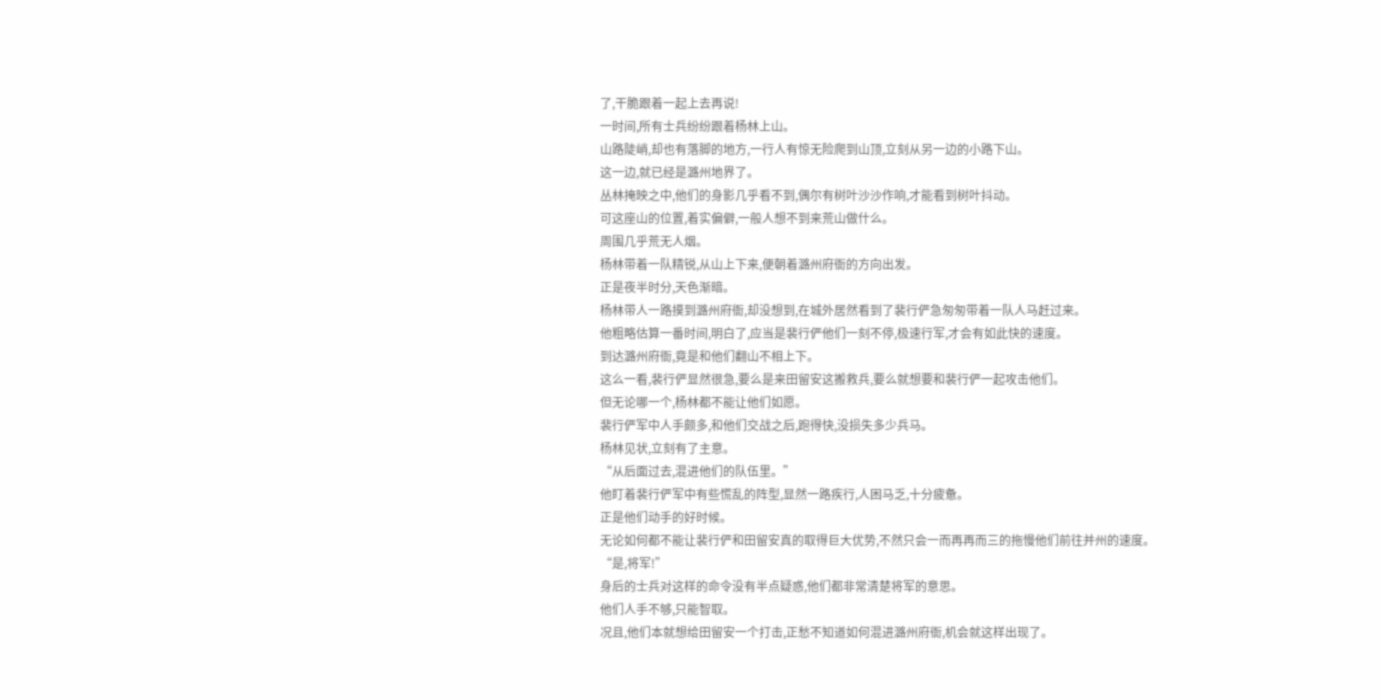了,干脆跟着一起上去再说!
一时间,所有士兵纷纷跟着杨林上山。
山路陡峭,却也有落脚的地方,一行人有惊无险爬到山顶,立刻从另一边的小路下山。
这一边,就已经是潞州地界了。
丛林掩映之中,他们的身影几乎看不到,偶尔有树叶沙沙作响,才能看到树叶抖动。
可这座山的位置,着实偏僻,一般人想不到来荒山做什么。
周围几乎荒无人烟。
杨林带着一队精锐,从山上下来,便朝着潞州府衙的方向出发。
正是夜半时分,天色渐暗。
杨林带人一路摸到潞州府衙,却没想到,在城外居然看到了裴行俨急匆匆带着一队人马赶过来。
他粗略估算一番时间,明白了,应当是裴行俨他们一刻不停,极速行军,才会有如此快的速度。
到达潞州府衙,竟是和他们翻山不相上下。
这么一看,裴行俨显然很急,要么是来田留安这搬救兵,要么就想要和裴行俨一起攻击他们。
但无论哪一个,杨林都不能让他们如愿。
裴行俨军中人手颇多,和他们交战之后,跑得快,没损失多少兵马。
杨林见状,立刻有了主意。
“从后面过去,混进他们的队伍里。”
他盯着裴行俨军中有些慌乱的阵型,显然一路疾行,人困马乏,十分疲惫。
正是他们动手的好时候。
无论如何都不能让裴行俨和田留安真的取得巨大优势,不然只会一而再再而三的拖慢他们前往并州的速度。
“是,将军!”
身后的士兵对这样的命令没有半点疑惑,他们都非常清楚将军的意思。
他们人手不够,只能智取。
况且,他们本就想给田留安一个打击,正愁不知道如何混进潞州府衙,机会就这样出现了。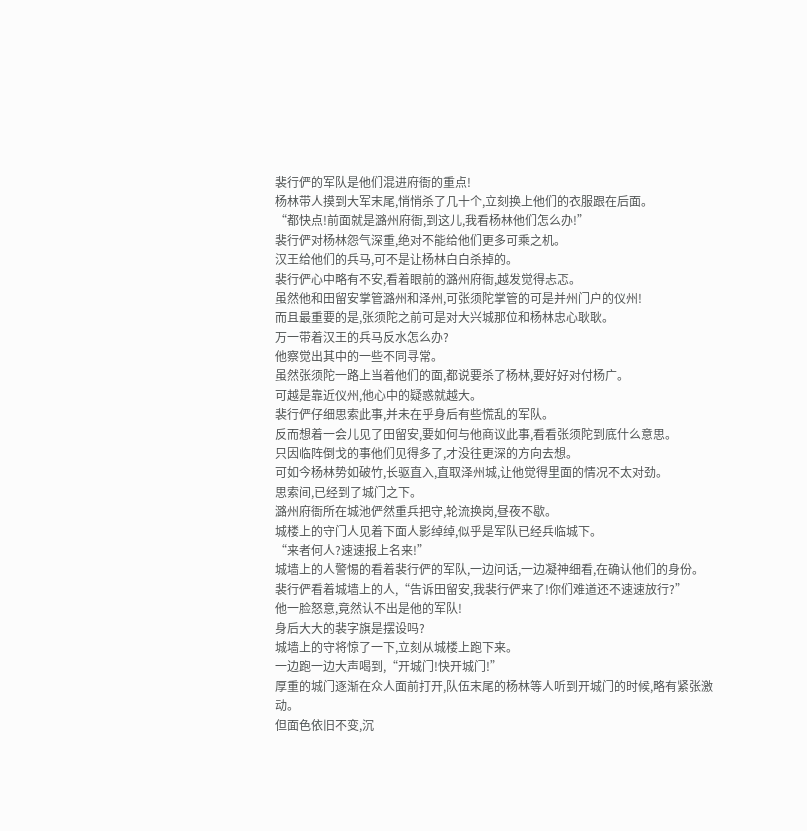裴行俨的军队是他们混进府衙的重点!
杨林带人摸到大军末尾,悄悄杀了几十个,立刻换上他们的衣服跟在后面。
“都快点!前面就是潞州府衙,到这儿,我看杨林他们怎么办!”
裴行俨对杨林怨气深重,绝对不能给他们更多可乘之机。
汉王给他们的兵马,可不是让杨林白白杀掉的。
裴行俨心中略有不安,看着眼前的潞州府衙,越发觉得忐忑。
虽然他和田留安掌管潞州和泽州,可张须陀掌管的可是并州门户的仪州!
而且最重要的是,张须陀之前可是对大兴城那位和杨林忠心耿耿。
万一带着汉王的兵马反水怎么办?
他察觉出其中的一些不同寻常。
虽然张须陀一路上当着他们的面,都说要杀了杨林,要好好对付杨广。
可越是靠近仪州,他心中的疑惑就越大。
裴行俨仔细思索此事,并未在乎身后有些慌乱的军队。
反而想着一会儿见了田留安,要如何与他商议此事,看看张须陀到底什么意思。
只因临阵倒戈的事他们见得多了,才没往更深的方向去想。
可如今杨林势如破竹,长驱直入,直取泽州城,让他觉得里面的情况不太对劲。
思索间,已经到了城门之下。
潞州府衙所在城池俨然重兵把守,轮流换岗,昼夜不歇。
城楼上的守门人见着下面人影绰绰,似乎是军队已经兵临城下。
“来者何人?速速报上名来!”
城墙上的人警惕的看着裴行俨的军队,一边问话,一边凝神细看,在确认他们的身份。
裴行俨看着城墙上的人,“告诉田留安,我裴行俨来了!你们难道还不速速放行?”
他一脸怒意,竟然认不出是他的军队!
身后大大的裴字旗是摆设吗?
城墙上的守将惊了一下,立刻从城楼上跑下来。
一边跑一边大声喝到,“开城门!快开城门!”
厚重的城门逐渐在众人面前打开,队伍末尾的杨林等人听到开城门的时候,略有紧张激动。
但面色依旧不变,沉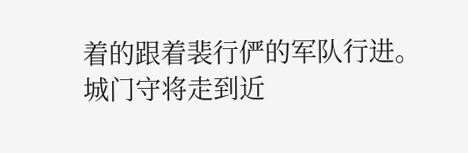着的跟着裴行俨的军队行进。
城门守将走到近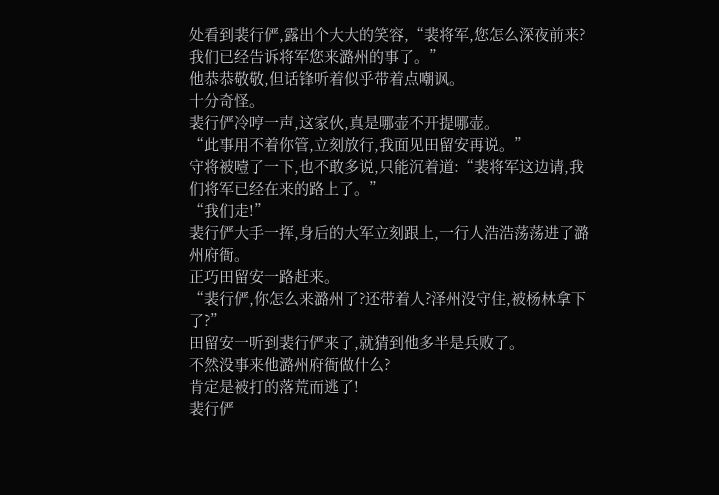处看到裴行俨,露出个大大的笑容,“裴将军,您怎么深夜前来?我们已经告诉将军您来潞州的事了。”
他恭恭敬敬,但话锋听着似乎带着点嘲讽。
十分奇怪。
裴行俨冷哼一声,这家伙,真是哪壶不开提哪壶。
“此事用不着你管,立刻放行,我面见田留安再说。”
守将被噎了一下,也不敢多说,只能沉着道:“裴将军这边请,我们将军已经在来的路上了。”
“我们走!”
裴行俨大手一挥,身后的大军立刻跟上,一行人浩浩荡荡进了潞州府衙。
正巧田留安一路赶来。
“裴行俨,你怎么来潞州了?还带着人?泽州没守住,被杨林拿下了?”
田留安一听到裴行俨来了,就猜到他多半是兵败了。
不然没事来他潞州府衙做什么?
肯定是被打的落荒而逃了!
裴行俨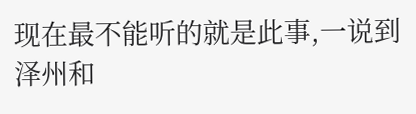现在最不能听的就是此事,一说到泽州和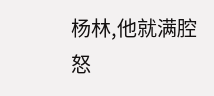杨林,他就满腔怒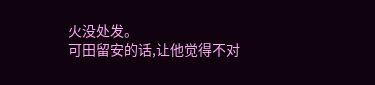火没处发。
可田留安的话,让他觉得不对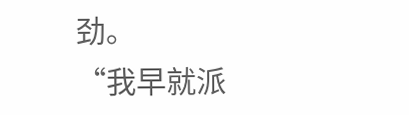劲。
“我早就派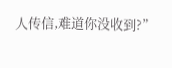人传信,难道你没收到?”